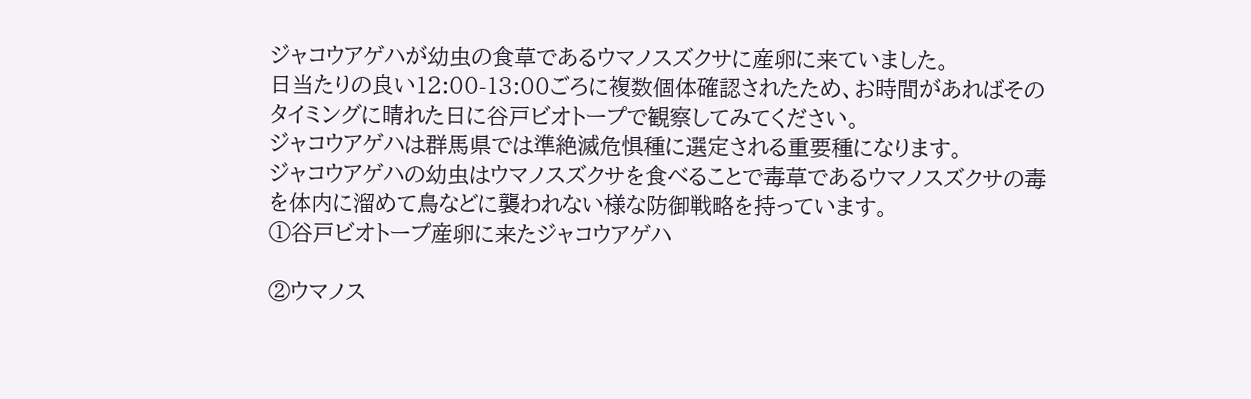ジャコウアゲハが幼虫の食草であるウマノスズクサに産卵に来ていました。
日当たりの良い12:00-13:00ごろに複数個体確認されたため、お時間があればそのタイミングに晴れた日に谷戸ビオトープで観察してみてください。
ジャコウアゲハは群馬県では準絶滅危惧種に選定される重要種になります。
ジャコウアゲハの幼虫はウマノスズクサを食べることで毒草であるウマノスズクサの毒を体内に溜めて鳥などに襲われない様な防御戦略を持っています。
①谷戸ビオトープ産卵に来たジャコウアゲハ

②ウマノス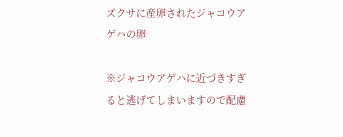ズクサに産卵されたジャコウアゲハの卵

※ジャコウアゲハに近づきすぎると逃げてしまいますので配慮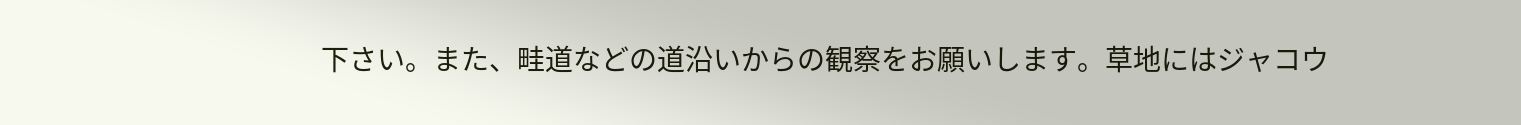下さい。また、畦道などの道沿いからの観察をお願いします。草地にはジャコウ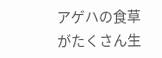アゲハの食草がたくさん生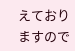えておりますので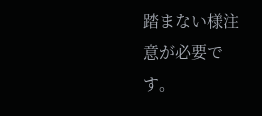踏まない様注意が必要です。